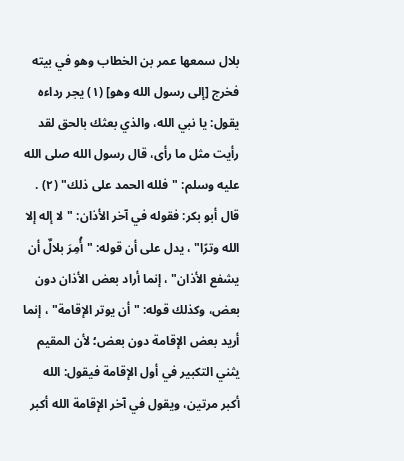بلال سمعها عمر بن الخطاب وهو في بيته فخرج [إلى رسول الله وهو] (١) يجر رداءه يقول: يا نبي الله، والذي بعثك بالحق لقد رأيت مثل ما رأى، قال رسول الله صلى الله عليه وسلم: "فلله الحمد على ذلك" (٢) .
قال أبو بكر: فقوله في آخر الأذان: "لا إله إلا الله وترًا" ، يدل على أن قوله: "أُمِرَ بلالٌ أن يشفع الأذان" ، إنما أراد بعض الأذان دون بعض، وكذلك قوله: "أن يوتر الإقامة" ، إنما أريد بعض الإقامة دون بعض؛ لأن المقيم يثني التكبير في أول الإقامة فيقول: الله أكبر مرتين، ويقول في آخر الإقامة الله أكبر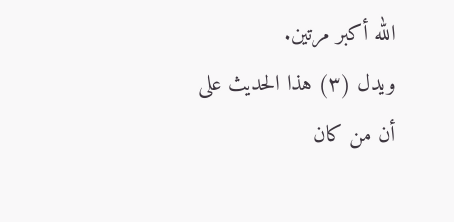الله أكبر مرتين.
ويدل (٣) هذا الحديث على أن من كان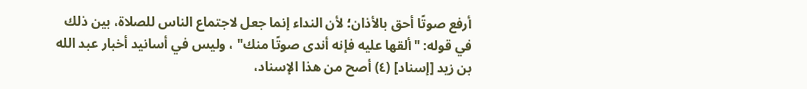أرفع صوتًا أحق بالأذان؛ لأن النداء إنما جعل لاجتماع الناس للصلاة، بين ذلك في قوله: "ألقها عليه فإنه أندى صوتًا منك" ، وليس في أسانيد أخبار عبد الله بن زيد [إسناد] (٤) أصح من هذا الإسناد،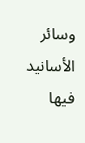وسائر الأسانيد فيها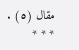مقال (٥) .
* * *